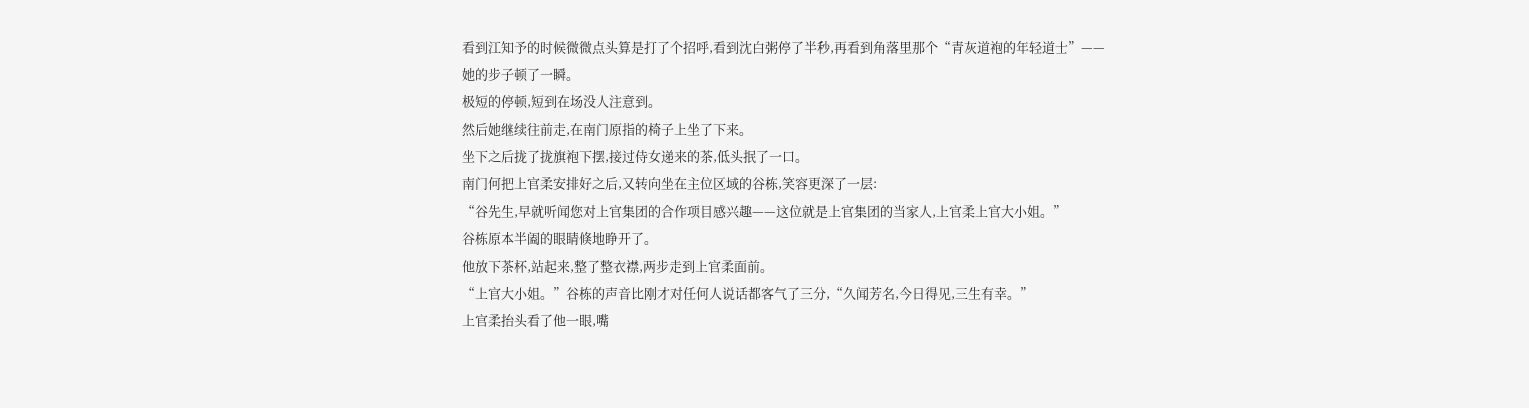看到江知予的时候微微点头算是打了个招呼,看到沈白粥停了半秒,再看到角落里那个“青灰道袍的年轻道士”——
她的步子顿了一瞬。
极短的停顿,短到在场没人注意到。
然后她继续往前走,在南门原指的椅子上坐了下来。
坐下之后拢了拢旗袍下摆,接过侍女递来的茶,低头抿了一口。
南门何把上官柔安排好之后,又转向坐在主位区域的谷栋,笑容更深了一层:
“谷先生,早就听闻您对上官集团的合作项目感兴趣——这位就是上官集团的当家人,上官柔上官大小姐。”
谷栋原本半阖的眼睛倏地睁开了。
他放下茶杯,站起来,整了整衣襟,两步走到上官柔面前。
“上官大小姐。”谷栋的声音比刚才对任何人说话都客气了三分,“久闻芳名,今日得见,三生有幸。”
上官柔抬头看了他一眼,嘴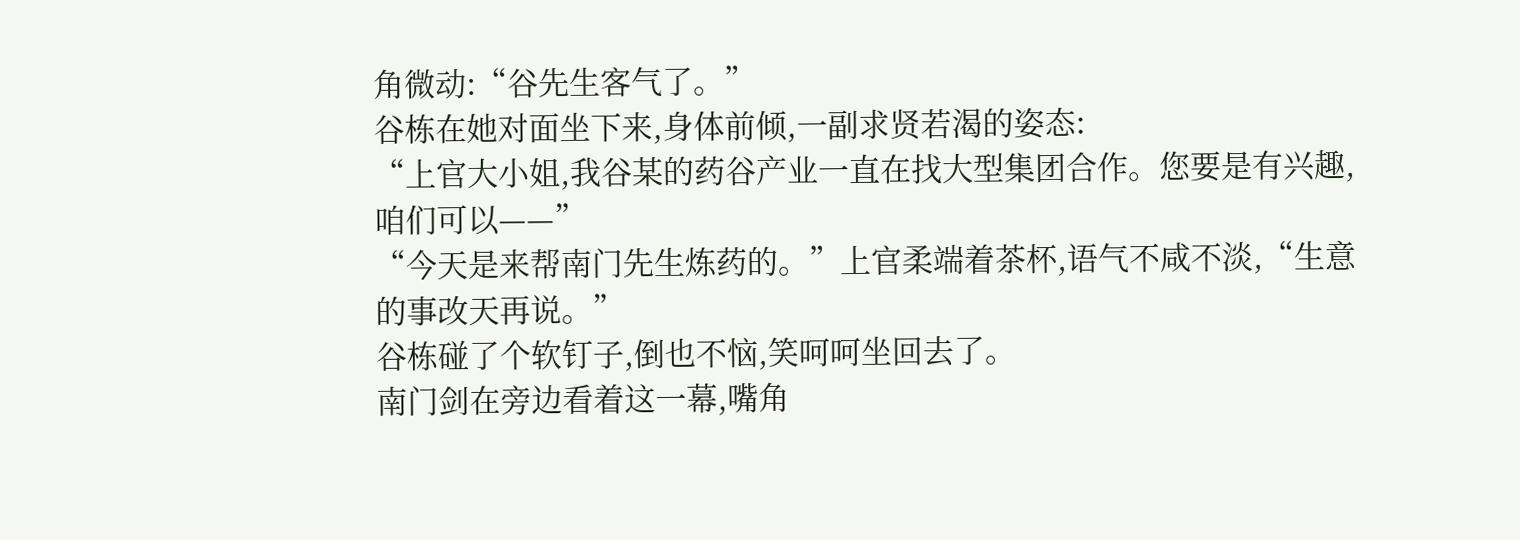角微动:“谷先生客气了。”
谷栋在她对面坐下来,身体前倾,一副求贤若渴的姿态:
“上官大小姐,我谷某的药谷产业一直在找大型集团合作。您要是有兴趣,咱们可以——”
“今天是来帮南门先生炼药的。”上官柔端着茶杯,语气不咸不淡,“生意的事改天再说。”
谷栋碰了个软钉子,倒也不恼,笑呵呵坐回去了。
南门剑在旁边看着这一幕,嘴角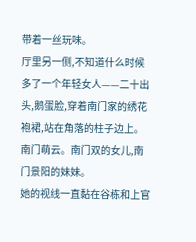带着一丝玩味。
厅里另一侧,不知道什么时候多了一个年轻女人——二十出头,鹅蛋脸,穿着南门家的绣花袍裙,站在角落的柱子边上。
南门萌云。南门双的女儿,南门景阳的妹妹。
她的视线一直黏在谷栋和上官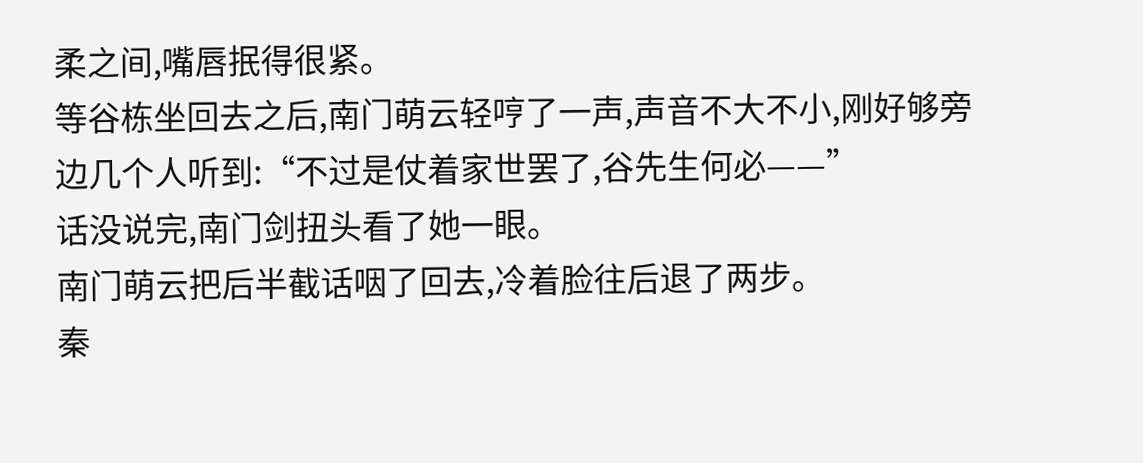柔之间,嘴唇抿得很紧。
等谷栋坐回去之后,南门萌云轻哼了一声,声音不大不小,刚好够旁边几个人听到:“不过是仗着家世罢了,谷先生何必——”
话没说完,南门剑扭头看了她一眼。
南门萌云把后半截话咽了回去,冷着脸往后退了两步。
秦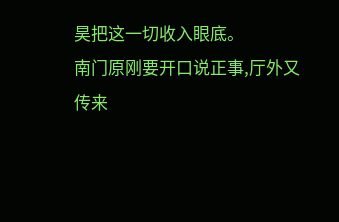昊把这一切收入眼底。
南门原刚要开口说正事,厅外又传来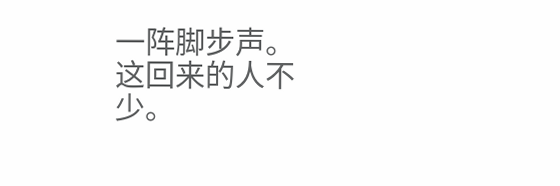一阵脚步声。
这回来的人不少。